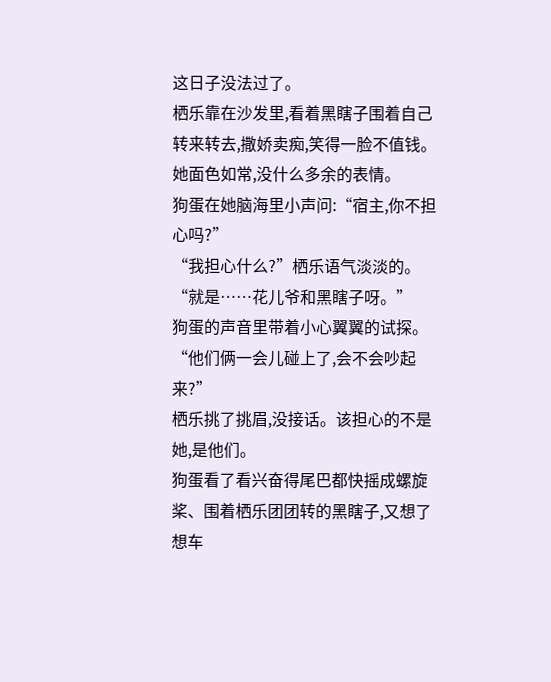这日子没法过了。
栖乐靠在沙发里,看着黑瞎子围着自己转来转去,撒娇卖痴,笑得一脸不值钱。她面色如常,没什么多余的表情。
狗蛋在她脑海里小声问:“宿主,你不担心吗?”
“我担心什么?”栖乐语气淡淡的。
“就是……花儿爷和黑瞎子呀。”
狗蛋的声音里带着小心翼翼的试探。
“他们俩一会儿碰上了,会不会吵起来?”
栖乐挑了挑眉,没接话。该担心的不是她,是他们。
狗蛋看了看兴奋得尾巴都快摇成螺旋桨、围着栖乐团团转的黑瞎子,又想了想车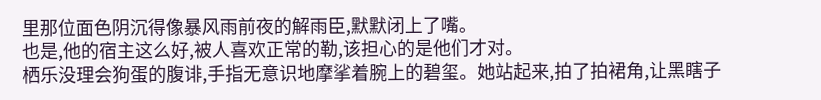里那位面色阴沉得像暴风雨前夜的解雨臣,默默闭上了嘴。
也是,他的宿主这么好,被人喜欢正常的勒,该担心的是他们才对。
栖乐没理会狗蛋的腹诽,手指无意识地摩挲着腕上的碧玺。她站起来,拍了拍裙角,让黑瞎子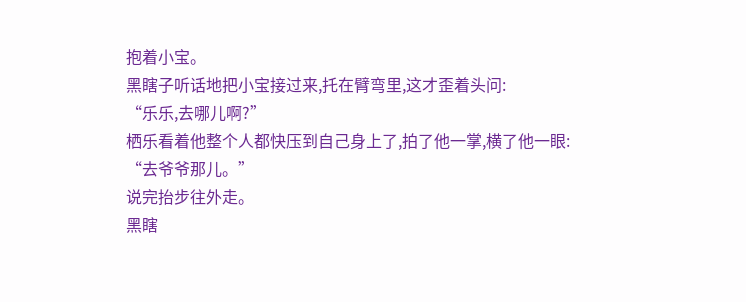抱着小宝。
黑瞎子听话地把小宝接过来,托在臂弯里,这才歪着头问:
“乐乐,去哪儿啊?”
栖乐看着他整个人都快压到自己身上了,拍了他一掌,横了他一眼:
“去爷爷那儿。”
说完抬步往外走。
黑瞎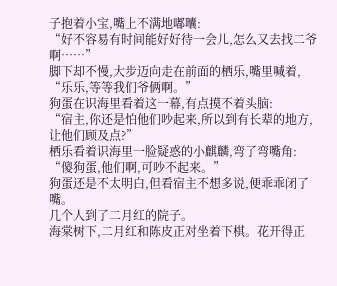子抱着小宝,嘴上不满地嘟囔:
“好不容易有时间能好好待一会儿,怎么又去找二爷啊……”
脚下却不慢,大步迈向走在前面的栖乐,嘴里喊着,
“乐乐,等等我们爷俩啊。”
狗蛋在识海里看着这一幕,有点摸不着头脑:
“宿主,你还是怕他们吵起来,所以到有长辈的地方,让他们顾及点?”
栖乐看着识海里一脸疑惑的小麒麟,弯了弯嘴角:
“傻狗蛋,他们啊,可吵不起来。”
狗蛋还是不太明白,但看宿主不想多说,便乖乖闭了嘴。
几个人到了二月红的院子。
海棠树下,二月红和陈皮正对坐着下棋。花开得正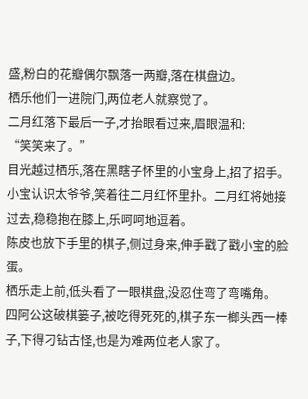盛,粉白的花瓣偶尔飘落一两瓣,落在棋盘边。
栖乐他们一进院门,两位老人就察觉了。
二月红落下最后一子,才抬眼看过来,眉眼温和:
“笑笑来了。”
目光越过栖乐,落在黑瞎子怀里的小宝身上,招了招手。
小宝认识太爷爷,笑着往二月红怀里扑。二月红将她接过去,稳稳抱在膝上,乐呵呵地逗着。
陈皮也放下手里的棋子,侧过身来,伸手戳了戳小宝的脸蛋。
栖乐走上前,低头看了一眼棋盘,没忍住弯了弯嘴角。
四阿公这破棋篓子,被吃得死死的,棋子东一榔头西一棒子,下得刁钻古怪,也是为难两位老人家了。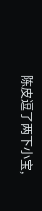陈皮逗了两下小宝,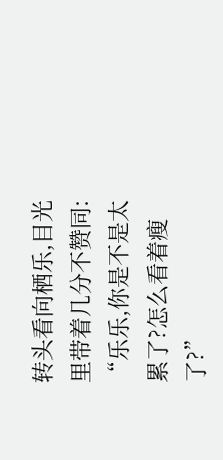转头看向栖乐,目光里带着几分不赞同:
“乐乐,你是不是太累了?怎么看着瘦了?”